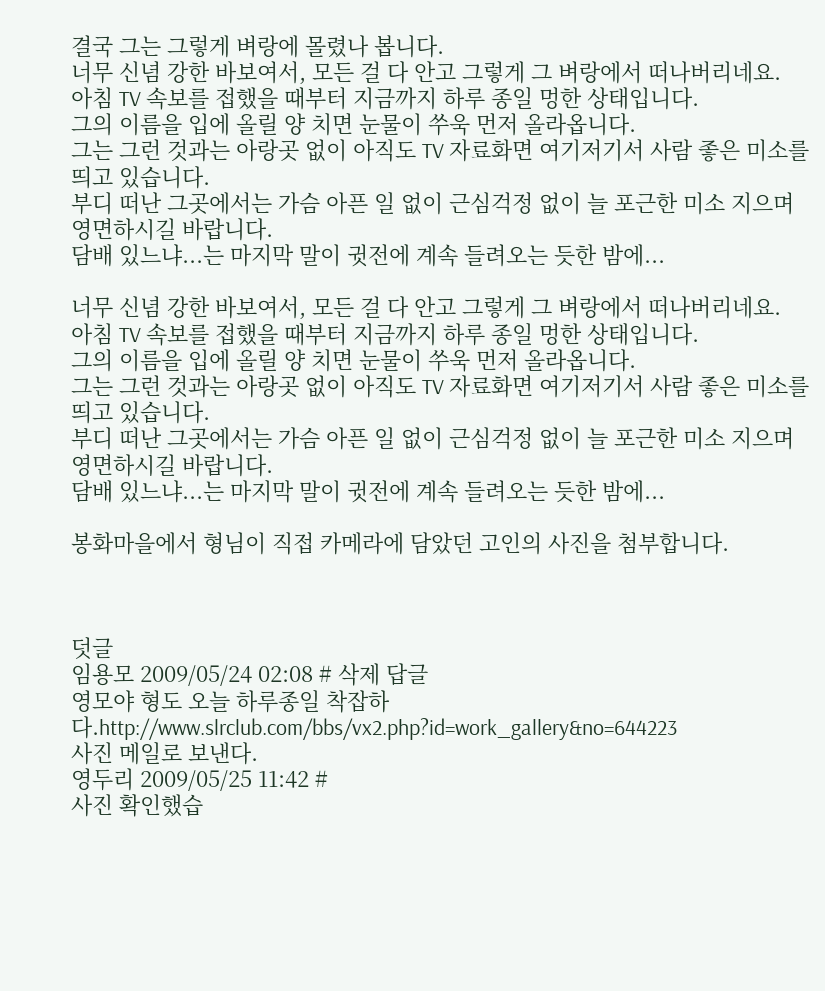결국 그는 그렇게 벼랑에 몰렸나 봅니다.
너무 신념 강한 바보여서, 모든 걸 다 안고 그렇게 그 벼랑에서 떠나버리네요.
아침 TV 속보를 접했을 때부터 지금까지 하루 종일 멍한 상태입니다.
그의 이름을 입에 올릴 양 치면 눈물이 쑤욱 먼저 올라옵니다.
그는 그런 것과는 아랑곳 없이 아직도 TV 자료화면 여기저기서 사람 좋은 미소를 띄고 있습니다.
부디 떠난 그곳에서는 가슴 아픈 일 없이 근심걱정 없이 늘 포근한 미소 지으며 영면하시길 바랍니다.
담배 있느냐...는 마지막 말이 귓전에 계속 들려오는 듯한 밤에...

너무 신념 강한 바보여서, 모든 걸 다 안고 그렇게 그 벼랑에서 떠나버리네요.
아침 TV 속보를 접했을 때부터 지금까지 하루 종일 멍한 상태입니다.
그의 이름을 입에 올릴 양 치면 눈물이 쑤욱 먼저 올라옵니다.
그는 그런 것과는 아랑곳 없이 아직도 TV 자료화면 여기저기서 사람 좋은 미소를 띄고 있습니다.
부디 떠난 그곳에서는 가슴 아픈 일 없이 근심걱정 없이 늘 포근한 미소 지으며 영면하시길 바랍니다.
담배 있느냐...는 마지막 말이 귓전에 계속 들려오는 듯한 밤에...

봉화마을에서 형님이 직접 카메라에 담았던 고인의 사진을 첨부합니다.



덧글
임용모 2009/05/24 02:08 # 삭제 답글
영모야 형도 오늘 하루종일 착잡하다.http://www.slrclub.com/bbs/vx2.php?id=work_gallery&no=644223
사진 메일로 보낸다.
영두리 2009/05/25 11:42 #
사진 확인했습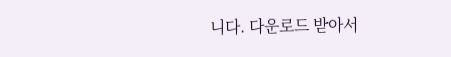니다. 다운로드 받아서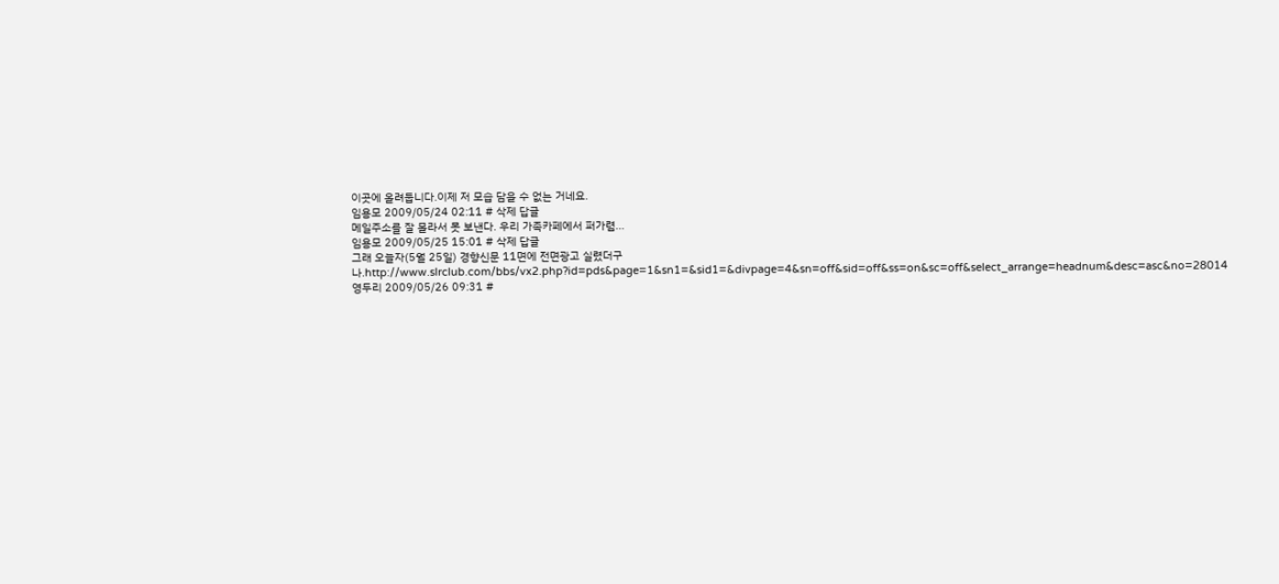이곳에 올려둡니다.이제 저 모습 담을 수 없는 거네요.
임용모 2009/05/24 02:11 # 삭제 답글
메일주소를 잘 몰라서 못 보낸다. 우리 가족카페에서 퍼가렴...
임용모 2009/05/25 15:01 # 삭제 답글
그래 오늘자(5월 25일) 경향신문 11면에 전면광고 실렸더구나.http://www.slrclub.com/bbs/vx2.php?id=pds&page=1&sn1=&sid1=&divpage=4&sn=off&sid=off&ss=on&sc=off&select_arrange=headnum&desc=asc&no=28014
영두리 2009/05/26 09:31 #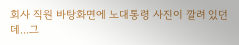회사 직원 바탕화면에 노대통령 사진이 깔려 있던데...그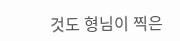것도 형님이 찍은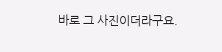바로 그 사진이더라구요.